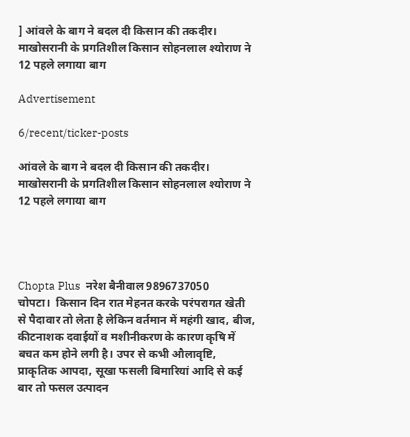] आंवले के बाग ने बदल दी किसान की तकदीर। माखोसरानी के प्रगतिशील किसान सोहनलाल श्योराण ने 12 पहले लगाया बाग

Advertisement

6/recent/ticker-posts

आंवले के बाग ने बदल दी किसान की तकदीर। माखोसरानी के प्रगतिशील किसान सोहनलाल श्योराण ने 12 पहले लगाया बाग




Chopta Plus  नरेश बैनीवाल 9896737050
चोपटा।  किसान दिन रात मेहनत करके परंपरागत खेती से पैदावार तो लेता है लेकिन वर्तमान में महंगी खाद, बीज, कीटनाशक दवाईयों व मशीनीकरण के कारण कृषि में बचत कम होने लगी है। उपर से कभी औलावृष्टि, प्राकृतिक आपदा, सूखा फसली बिमारियां आदि से कई बार तो फसल उत्पादन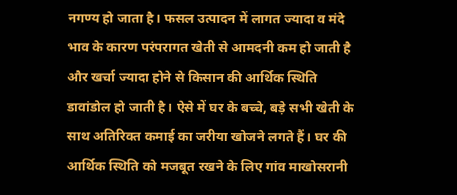नगण्य हो जाता है। फसल उत्पादन में लागत ज्यादा व मंदे भाव के कारण परंपरागत खेती से आमदनी कम हो जाती है और खर्चा ज्यादा होने से किसान की आर्थिक स्थिति डावांडोल हो जाती है। ऐसे में घर के बच्चे, बड़े सभी खेती के साथ अतिरिक्त कमाई का जरीया खोजने लगते हैं। घर की आर्थिक स्थिति को मजबूत रखने के लिए गांव माखोसरानी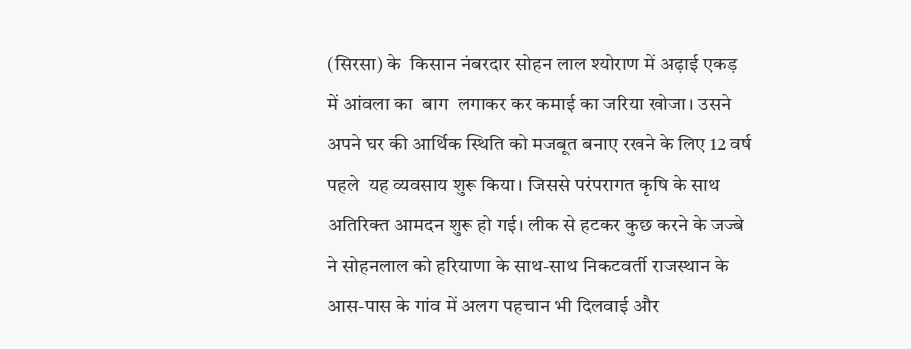(सिरसा) के  किसान नंबरदार सोहन लाल श्योराण में अढ़ाई एकड़ में आंवला का  बाग  लगाकर कर कमाई का जरिया खोजा। उसने अपने घर की आर्थिक स्थिति को मजबूत बनाए रखने के लिए 12 वर्ष पहले  यह व्यवसाय शुरू किया। जिससे परंपरागत कृषि के साथ अतिरिक्त आमदन शुरू हो गई। लीक से हटकर कुछ करने के जज्बे ने सोहनलाल को हरियाणा के साथ-साथ निकटवर्ती राजस्थान के आस-पास के गांव में अलग पहचान भी दिलवाई और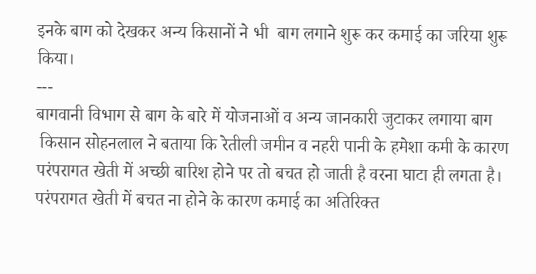इनके बाग को देखकर अन्य किसानों ने भी  बाग लगाने शुरू कर कमाई का जरिया शुरू किया।
---
बागवानी विभाग से बाग के बारे में योजनाओं व अन्य जानकारी जुटाकर लगाया बाग
 किसान सोहनलाल ने बताया कि रेतीली जमीन व नहरी पानी के हमेशा कमी के कारण परंपरागत खेती में अच्छी बारिश होने पर तो बचत हो जाती है वरना घाटा ही लगता है।  परंपरागत खेती में बचत ना होने के कारण कमाई का अतिरिक्त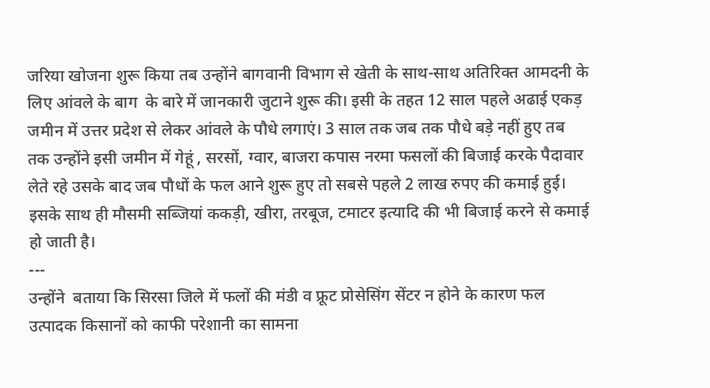जरिया खोजना शुरू किया तब उन्होंने बागवानी विभाग से खेती के साथ-साथ अतिरिक्त आमदनी के लिए आंवले के बाग  के बारे में जानकारी जुटाने शुरू की। इसी के तहत 12 साल पहले अढाई एकड़ जमीन में उत्तर प्रदेश से लेकर आंवले के पौधे लगाएं। 3 साल तक जब तक पौधे बड़े नहीं हुए तब तक उन्होंने इसी जमीन में गेहूं , सरसों, ग्वार, बाजरा कपास नरमा फसलों की बिजाई करके पैदावार लेते रहे उसके बाद जब पौधों के फल आने शुरू हुए तो सबसे पहले 2 लाख रुपए की कमाई हुई। इसके साथ ही मौसमी सब्जियां ककड़ी, खीरा, तरबूज, टमाटर इत्यादि की भी बिजाई करने से कमाई हो जाती है।
---
उन्होंने  बताया कि सिरसा जिले में फलों की मंडी व फ्रूट प्रोसेसिंग सेंटर न होने के कारण फल उत्पादक किसानों को काफी परेशानी का सामना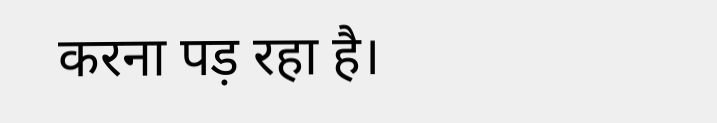करना पड़ रहा है।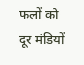फलों को दूर मंडियों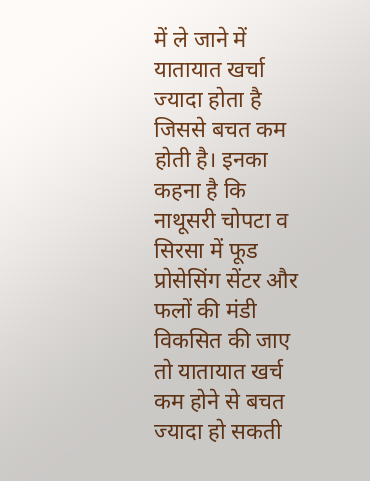में ले जाने में यातायात खर्चा ज्यादा होता है जिससे बचत कम होती है। इनका कहना है कि नाथूसरी चोपटा व सिरसा में फूड प्रोसेसिंग सेंटर और फलों की मंडी विकसित की जाए तो यातायात खर्च कम होने से बचत ज्यादा हो सकती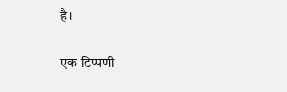है।

एक टिप्पणी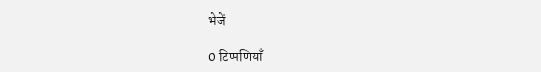भेजें

0 टिप्पणियाँ